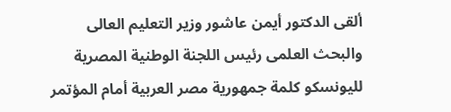ألقى الدكتور أيمن عاشور وزير التعليم العالى والبحث العلمى رئيس اللجنة الوطنية المصرية لليونسكو كلمة جمهورية مصر العربية أمام المؤتمر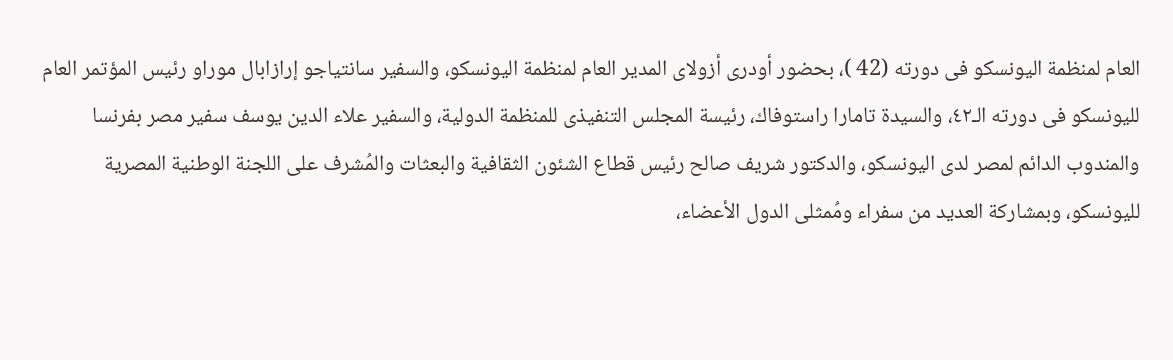العام لمنظمة اليونسكو فى دورته (42 )، بحضور أودرى أزولاى المدير العام لمنظمة اليونسكو، والسفير سانتياجو إرازابال موراو رئيس المؤتمر العام لليونسكو فى دورته الـ٤٢، والسيدة تامارا راستوفاك، رئيسة المجلس التنفيذى للمنظمة الدولية، والسفير علاء الدين يوسف سفير مصر بفرنسا والمندوب الدائم لمصر لدى اليونسكو، والدكتور شريف صالح رئيس قطاع الشئون الثقافية والبعثات والمُشرف على اللجنة الوطنية المصرية لليونسكو، وبمشاركة العديد من سفراء ومُمثلى الدول الأعضاء،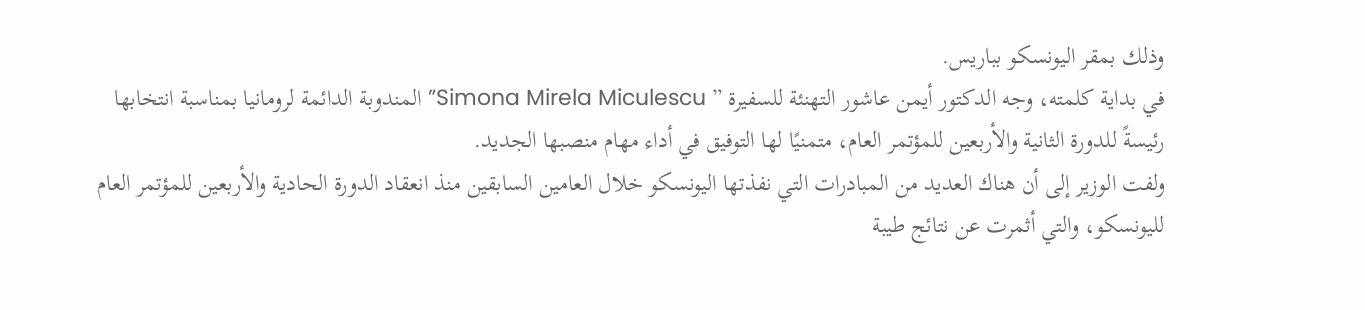وذلك بمقر اليونسكو بباريس.
في بداية كلمته، وجه الدكتور أيمن عاشور التهنئة للسفيرة ” Simona Mirela Miculescu” المندوبة الدائمة لرومانيا بمناسبة انتخابها رئيسةً للدورة الثانية والأربعين للمؤتمر العام، متمنيًا لها التوفيق في أداء مهام منصبها الجديد.
ولفت الوزير إلى أن هناك العديد من المبادرات التي نفذتها اليونسكو خلال العامين السابقين منذ انعقاد الدورة الحادية والأربعين للمؤتمر العام لليونسكو، والتي أثمرت عن نتائج طيبة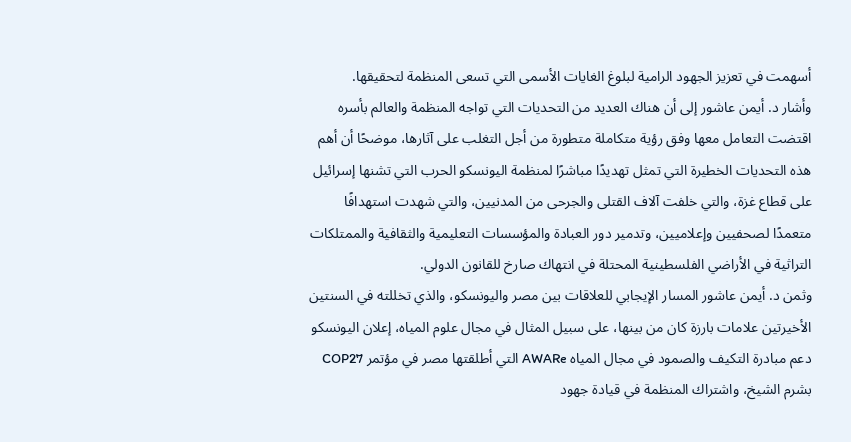أسهمت في تعزيز الجهود الرامية لبلوغ الغايات الأسمى التي تسعى المنظمة لتحقيقها.
وأشار د. أيمن عاشور إلى أن هناك العديد من التحديات التي تواجه المنظمة والعالم بأسره اقتضت التعامل معها وفق رؤية متكاملة متطورة من أجل التغلب على آثارها، موضحًا أن أهم هذه التحديات الخطيرة التي تمثل تهديدًا مباشرًا لمنظمة اليونسكو الحرب التي تشنها إسرائيل على قطاع غزة، والتي خلفت آلاف القتلى والجرحى من المدنيين، والتي شهدت استهدافًا متعمدًا لصحفيين وإعلاميين، وتدمير دور العبادة والمؤسسات التعليمية والثقافية والممتلكات التراثية في الأراضي الفلسطينية المحتلة في انتهاك صارخ للقانون الدولي.
وثمن د. أيمن عاشور المسار الإيجابي للعلاقات بين مصر واليونسكو، والذي تخللته في السنتين الأخيرتين علامات بارزة كان من بينها، على سبيل المثال في مجال علوم المياه، إعلان اليونسكو دعم مبادرة التكيف والصمود في مجال المياه AWARe التي أطلقتها مصر في مؤتمر COP27 بشرم الشيخ، واشتراك المنظمة في قيادة جهود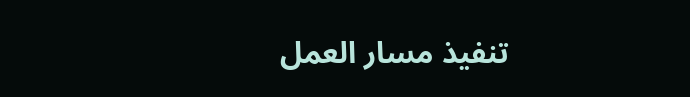تنفيذ مسار العمل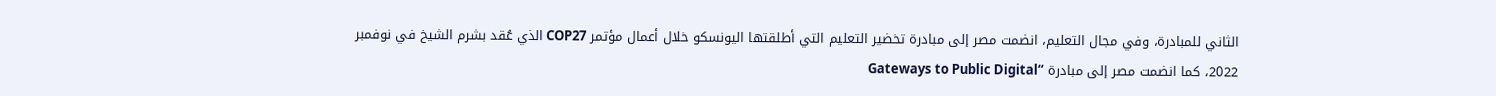الثاني للمبادرة، وفي مجال التعليم، انضمت مصر إلى مبادرة تخضير التعليم التي أطلقتها اليونسكو خلال أعمال مؤتمر COP27 الذي عُقد بشرم الشيخ في نوفمبر 2022، كما انضمت مصر إلى مبادرة “Gateways to Public Digital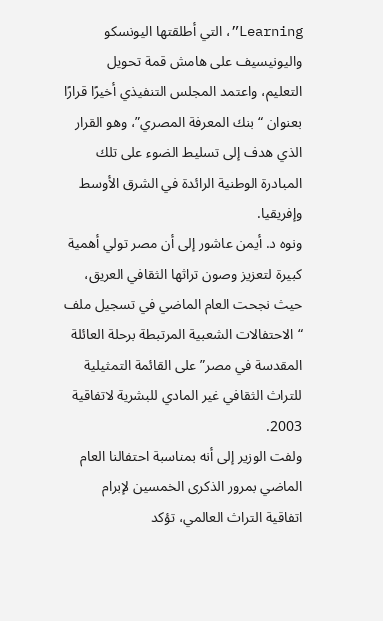Learning”، التي أطلقتها اليونسكو واليونيسيف على هامش قمة تحويل التعليم، واعتمد المجلس التنفيذي أخيرًا قرارًا بعنوان “بنك المعرفة المصري”، وهو القرار الذي هدف إلى تسليط الضوء على تلك المبادرة الوطنية الرائدة في الشرق الأوسط وإفريقيا.
ونوه د. أيمن عاشور إلى أن مصر تولي أهمية كبيرة لتعزيز وصون تراثها الثقافي العريق، حيث نجحت العام الماضي في تسجيل ملف “الاحتفالات الشعبية المرتبطة برحلة العائلة المقدسة في مصر” على القائمة التمثيلية للتراث الثقافي غير المادي للبشرية لاتفاقية 2003.
ولفت الوزير إلى أنه بمناسبة احتفالنا العام الماضي بمرور الذكرى الخمسين لإبرام اتفاقية التراث العالمي، تؤكد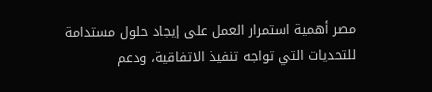مصر أهمية استمرار العمل على إيجاد حلول مستدامة للتحديات التي تواجه تنفيذ الاتفاقية، ودعم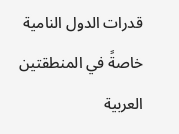قدرات الدول النامية خاصةً في المنطقتين العربية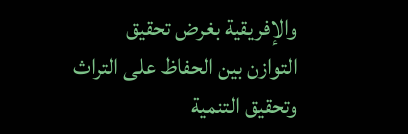والإفريقية بغرض تحقيق التوازن بين الحفاظ على التراث وتحقيق التنمية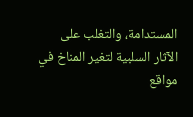المستدامة، والتغلب على الآثار السلبية لتغير المناخ في مواقع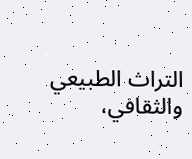التراث الطبيعي والثقافي،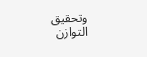وتحقيق التوازن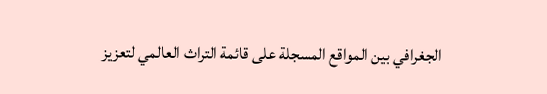الجغرافي بين المواقع المسجلة على قائمة التراث العالمي لتعزيز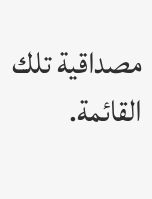مصداقية تلك القائمة.